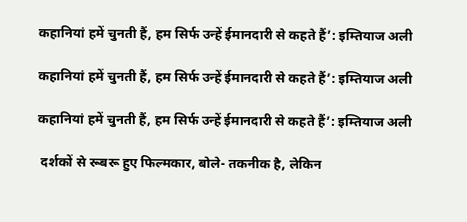कहानियां हमें चुनती हैं, हम सिर्फ उन्हें ईमानदारी से कहते हैं’: इम्तियाज अली

कहानियां हमें चुनती हैं, हम सिर्फ उन्हें ईमानदारी से कहते हैं’: इम्तियाज अली

कहानियां हमें चुनती हैं, हम सिर्फ उन्हें ईमानदारी से कहते हैं’: इम्तियाज अली

 दर्शकों से रूबरू हुए फिल्मकार, बोले- तकनीक है, लेकिन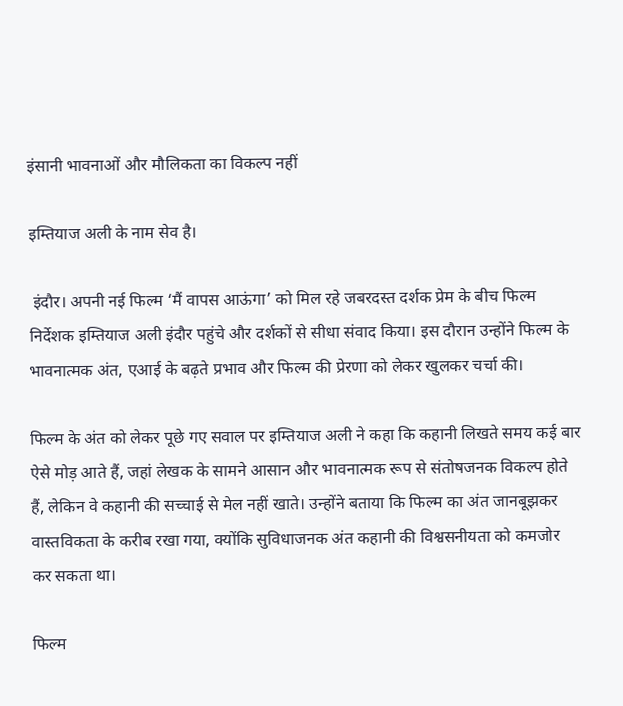इंसानी भावनाओं और मौलिकता का विकल्प नहीं

इम्तियाज अली के नाम सेव है।

 इंदौर। अपनी नई फिल्म ‘मैं वापस आऊंगा’ को मिल रहे जबरदस्त दर्शक प्रेम के बीच फिल्म निर्देशक इम्तियाज अली इंदौर पहुंचे और दर्शकों से सीधा संवाद किया। इस दौरान उन्होंने फिल्म के भावनात्मक अंत, एआई के बढ़ते प्रभाव और फिल्म की प्रेरणा को लेकर खुलकर चर्चा की।

फिल्म के अंत को लेकर पूछे गए सवाल पर इम्तियाज अली ने कहा कि कहानी लिखते समय कई बार ऐसे मोड़ आते हैं, जहां लेखक के सामने आसान और भावनात्मक रूप से संतोषजनक विकल्प होते हैं, लेकिन वे कहानी की सच्चाई से मेल नहीं खाते। उन्होंने बताया कि फिल्म का अंत जानबूझकर वास्तविकता के करीब रखा गया, क्योंकि सुविधाजनक अंत कहानी की विश्वसनीयता को कमजोर कर सकता था।

फिल्म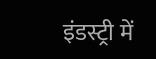इंडस्ट्री में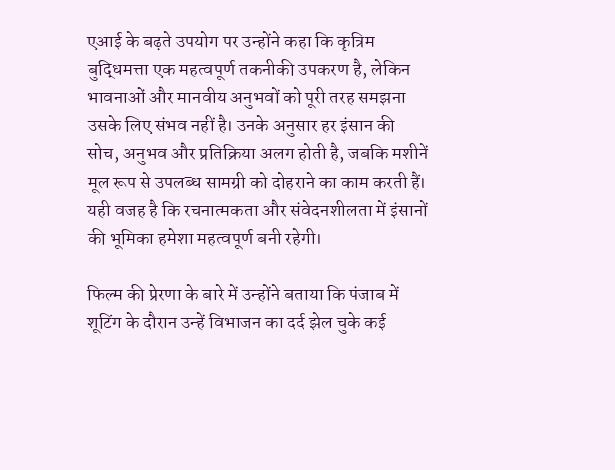एआई के बढ़ते उपयोग पर उन्होंने कहा कि कृत्रिम बुद्धिमत्ता एक महत्वपूर्ण तकनीकी उपकरण है, लेकिन भावनाओं और मानवीय अनुभवों को पूरी तरह समझना उसके लिए संभव नहीं है। उनके अनुसार हर इंसान की सोच, अनुभव और प्रतिक्रिया अलग होती है, जबकि मशीनें मूल रूप से उपलब्ध सामग्री को दोहराने का काम करती हैं। यही वजह है कि रचनात्मकता और संवेदनशीलता में इंसानों की भूमिका हमेशा महत्वपूर्ण बनी रहेगी।

फिल्म की प्रेरणा के बारे में उन्होंने बताया कि पंजाब में शूटिंग के दौरान उन्हें विभाजन का दर्द झेल चुके कई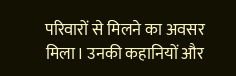परिवारों से मिलने का अवसर मिला। उनकी कहानियों और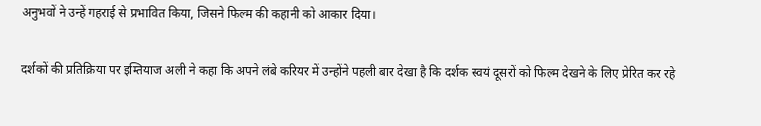अनुभवों ने उन्हें गहराई से प्रभावित किया, जिसने फिल्म की कहानी को आकार दिया।

दर्शकों की प्रतिक्रिया पर इम्तियाज अली ने कहा कि अपने लंबे करियर में उन्होंने पहली बार देखा है कि दर्शक स्वयं दूसरों को फिल्म देखने के लिए प्रेरित कर रहे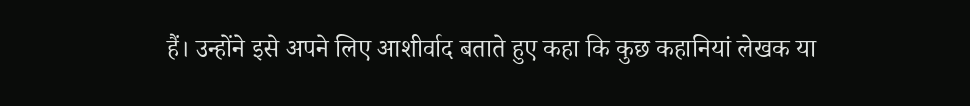हैं। उन्होंने इसे अपने लिए आशीर्वाद बताते हुए कहा कि कुछ कहानियां लेखक या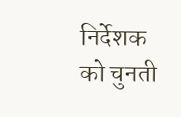निर्देशक को चुनती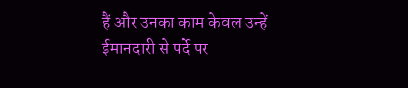हैं और उनका काम केवल उन्हें ईमानदारी से पर्दे पर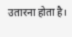उतारना होता है।